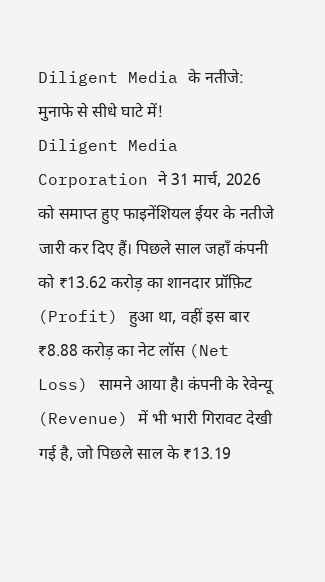Diligent Media के नतीजे: मुनाफे से सीधे घाटे में!
Diligent Media Corporation ने 31 मार्च, 2026 को समाप्त हुए फाइनेंशियल ईयर के नतीजे जारी कर दिए हैं। पिछले साल जहाँ कंपनी को ₹13.62 करोड़ का शानदार प्रॉफ़िट (Profit) हुआ था, वहीं इस बार ₹8.88 करोड़ का नेट लॉस (Net Loss) सामने आया है। कंपनी के रेवेन्यू (Revenue) में भी भारी गिरावट देखी गई है, जो पिछले साल के ₹13.19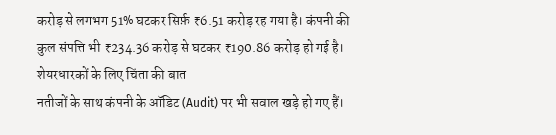करोड़ से लगभग 51% घटकर सिर्फ़ ₹6.51 करोड़ रह गया है। कंपनी की कुल संपत्ति भी ₹234.36 करोड़ से घटकर ₹190.86 करोड़ हो गई है।
शेयरधारकों के लिए चिंता की बात
नतीजों के साथ कंपनी के ऑडिट (Audit) पर भी सवाल खड़े हो गए हैं।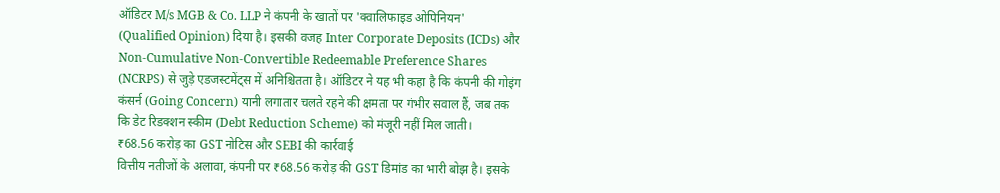ऑडिटर M/s MGB & Co. LLP ने कंपनी के खातों पर 'क्वालिफाइड ओपिनियन' (Qualified Opinion) दिया है। इसकी वजह Inter Corporate Deposits (ICDs) और Non-Cumulative Non-Convertible Redeemable Preference Shares (NCRPS) से जुड़े एडजस्टमेंट्स में अनिश्चितता है। ऑडिटर ने यह भी कहा है कि कंपनी की गोइंग कंसर्न (Going Concern) यानी लगातार चलते रहने की क्षमता पर गंभीर सवाल हैं, जब तक कि डेट रिडक्शन स्कीम (Debt Reduction Scheme) को मंजूरी नहीं मिल जाती।
₹68.56 करोड़ का GST नोटिस और SEBI की कार्रवाई
वित्तीय नतीजों के अलावा, कंपनी पर ₹68.56 करोड़ की GST डिमांड का भारी बोझ है। इसके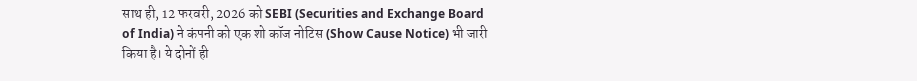साथ ही, 12 फरवरी, 2026 को SEBI (Securities and Exchange Board of India) ने कंपनी को एक शो कॉज नोटिस (Show Cause Notice) भी जारी किया है। ये दोनों ही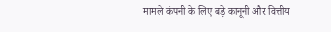मामले कंपनी के लिए बड़े कानूनी और वित्तीय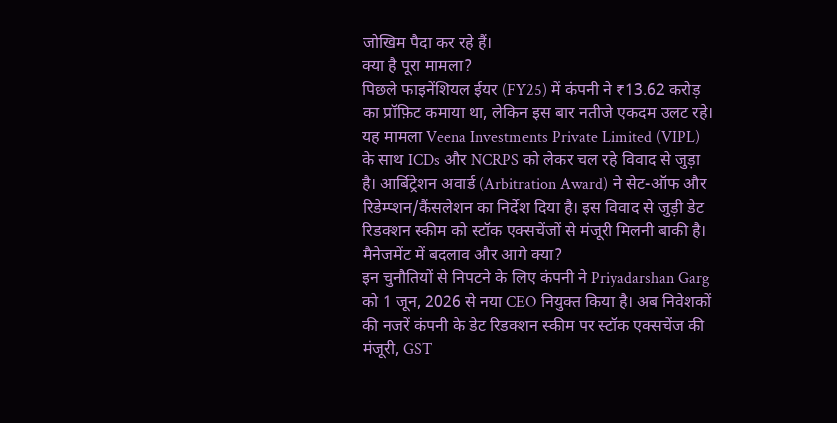जोखिम पैदा कर रहे हैं।
क्या है पूरा मामला?
पिछले फाइनेंशियल ईयर (FY25) में कंपनी ने ₹13.62 करोड़ का प्रॉफ़िट कमाया था, लेकिन इस बार नतीजे एकदम उलट रहे। यह मामला Veena Investments Private Limited (VIPL) के साथ ICDs और NCRPS को लेकर चल रहे विवाद से जुड़ा है। आर्बिट्रेशन अवार्ड (Arbitration Award) ने सेट-ऑफ और रिडेम्प्शन/कैंसलेशन का निर्देश दिया है। इस विवाद से जुड़ी डेट रिडक्शन स्कीम को स्टॉक एक्सचेंजों से मंजूरी मिलनी बाकी है।
मैनेजमेंट में बदलाव और आगे क्या?
इन चुनौतियों से निपटने के लिए कंपनी ने Priyadarshan Garg को 1 जून, 2026 से नया CEO नियुक्त किया है। अब निवेशकों की नजरें कंपनी के डेट रिडक्शन स्कीम पर स्टॉक एक्सचेंज की मंजूरी, GST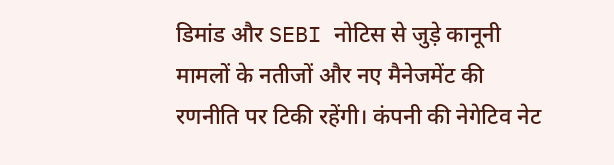डिमांड और SEBI नोटिस से जुड़े कानूनी मामलों के नतीजों और नए मैनेजमेंट की रणनीति पर टिकी रहेंगी। कंपनी की नेगेटिव नेट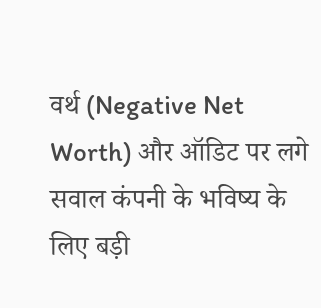वर्थ (Negative Net Worth) और ऑडिट पर लगे सवाल कंपनी के भविष्य के लिए बड़ी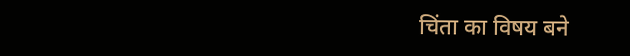चिंता का विषय बने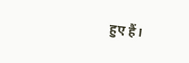हुए हैं।